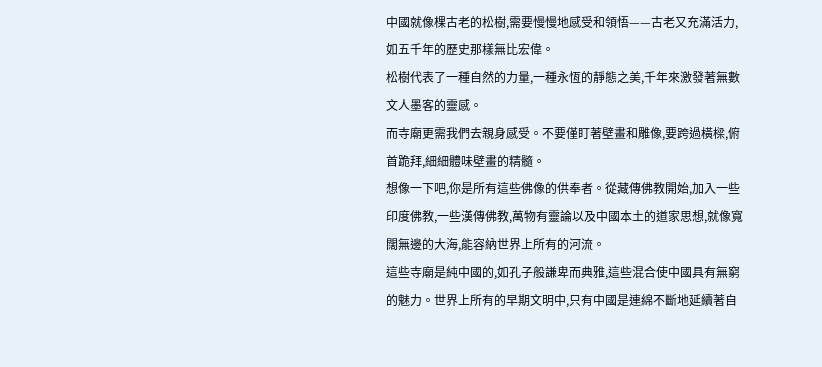中國就像棵古老的松樹,需要慢慢地感受和領悟——古老又充滿活力,如五千年的歷史那樣無比宏偉。
松樹代表了一種自然的力量,一種永恆的靜態之美,千年來激發著無數文人墨客的靈感。
而寺廟更需我們去親身感受。不要僅盯著壁畫和雕像,要跨過橫樑,俯首跪拜,細細體味壁畫的精髓。
想像一下吧,你是所有這些佛像的供奉者。從藏傳佛教開始,加入一些印度佛教,一些漢傳佛教,萬物有靈論以及中國本土的道家思想,就像寬闊無邊的大海,能容納世界上所有的河流。
這些寺廟是純中國的,如孔子般謙卑而典雅,這些混合使中國具有無窮的魅力。世界上所有的早期文明中,只有中國是連綿不斷地延續著自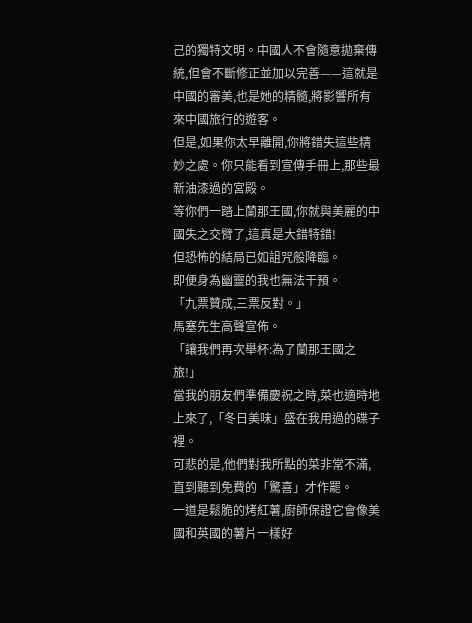己的獨特文明。中國人不會隨意拋棄傳統,但會不斷修正並加以完善——這就是中國的審美,也是她的精髓,將影響所有來中國旅行的遊客。
但是,如果你太早離開,你將錯失這些精妙之處。你只能看到宣傳手冊上,那些最新油漆過的宮殿。
等你們一踏上蘭那王國,你就與美麗的中國失之交臂了,這真是大錯特錯!
但恐怖的結局已如詛咒般降臨。
即便身為幽靈的我也無法干預。
「九票贊成,三票反對。」
馬塞先生高聲宣佈。
「讓我們再次舉杯:為了蘭那王國之旅!」
當我的朋友們準備慶祝之時,菜也適時地上來了,「冬日美味」盛在我用過的碟子裡。
可悲的是,他們對我所點的菜非常不滿,直到聽到免費的「驚喜」才作罷。
一道是鬆脆的烤紅薯,廚師保證它會像美國和英國的薯片一樣好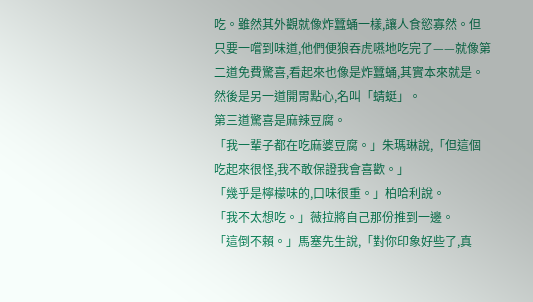吃。雖然其外觀就像炸蠶蛹一樣,讓人食慾寡然。但只要一嚐到味道,他們便狼吞虎嚥地吃完了——就像第二道免費驚喜,看起來也像是炸蠶蛹,其實本來就是。然後是另一道開胃點心,名叫「蜻蜓」。
第三道驚喜是麻辣豆腐。
「我一輩子都在吃麻婆豆腐。」朱瑪琳說,「但這個吃起來很怪,我不敢保證我會喜歡。」
「幾乎是檸檬味的,口味很重。」柏哈利說。
「我不太想吃。」薇拉將自己那份推到一邊。
「這倒不賴。」馬塞先生說,「對你印象好些了,真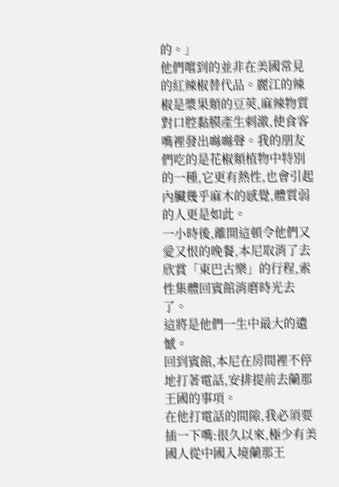的。」
他們嚐到的並非在美國常見的紅辣椒替代品。麗江的辣椒是漿果類的豆莢,麻辣物質對口腔黏膜產生刺激,使食客嘴裡發出噝噝聲。我的朋友們吃的是花椒類植物中特別的一種,它更有熱性,也會引起內臟幾乎麻木的感覺,體質弱的人更是如此。
一小時後,離開這頓令他們又愛又恨的晚餐,本尼取消了去欣賞「東巴古樂」的行程,索性集體回賓館消磨時光去了。
這將是他們一生中最大的遺憾。
回到賓館,本尼在房間裡不停地打著電話,安排提前去蘭那王國的事項。
在他打電話的間隙,我必須要插一下嘴:很久以來,極少有美國人從中國入境蘭那王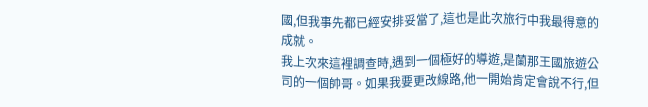國,但我事先都已經安排妥當了,這也是此次旅行中我最得意的成就。
我上次來這裡調查時,遇到一個極好的導遊,是蘭那王國旅遊公司的一個帥哥。如果我要更改線路,他一開始肯定會說不行,但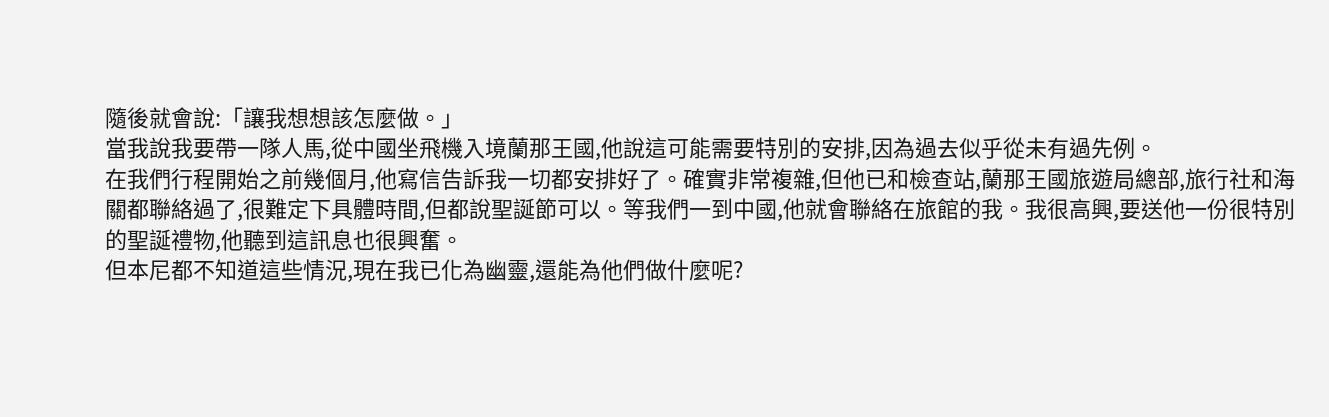隨後就會說:「讓我想想該怎麼做。」
當我說我要帶一隊人馬,從中國坐飛機入境蘭那王國,他說這可能需要特別的安排,因為過去似乎從未有過先例。
在我們行程開始之前幾個月,他寫信告訴我一切都安排好了。確實非常複雜,但他已和檢查站,蘭那王國旅遊局總部,旅行社和海關都聯絡過了,很難定下具體時間,但都說聖誕節可以。等我們一到中國,他就會聯絡在旅館的我。我很高興,要送他一份很特別的聖誕禮物,他聽到這訊息也很興奮。
但本尼都不知道這些情況,現在我已化為幽靈,還能為他們做什麼呢?